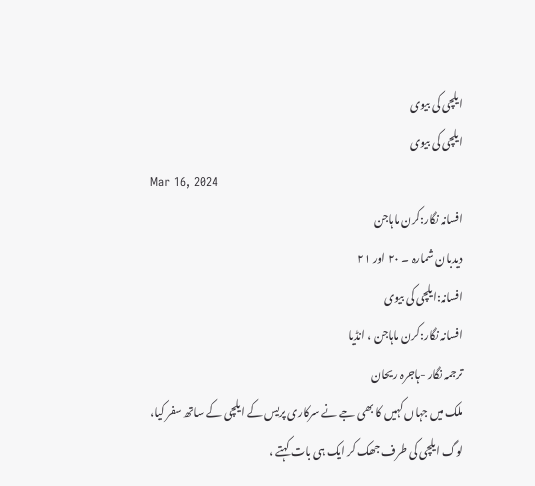ایلچی کی بیوی
ایلچی کی بیوی
Mar 16, 2024
افسانہ نگار:کرن ماہاجن
دیدبان شمارہ ۔ ۲۰ اور ۲۱
افسانہ:ایلچی کی بیوی
افسانہ نگار:کرن ماہاجن ، انڈیا
ترجمہ نگار -ہاجرہ ریحان
ملک میں جہاں کہیں کا بھی جے نے سرکاری پریس کے ایلچی کے ساتھ سفر کیا، لوگ ایلچی کی طرف جھک کر ایک ہی بات کہتے ،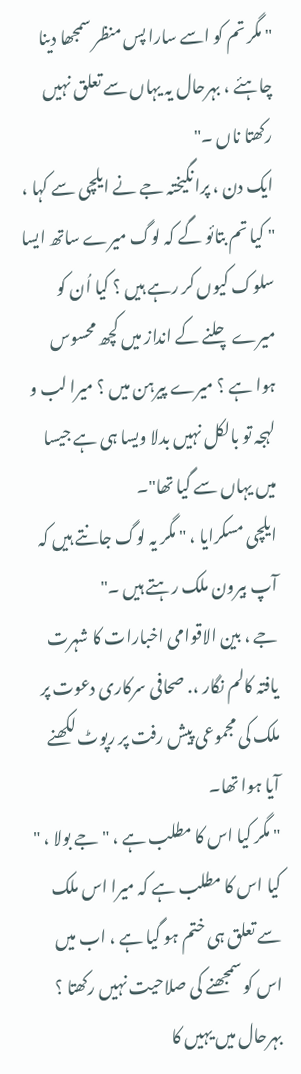" مگر تم کو اسے سارا پس منظر سمجھا دینا چاہئے ، بہرحال یہ یہاں سے تعلق نہیں رکھتا ناں ۔"
ایک دن ، پرانگیختہ جے نے ایلچی سے کہا ،
" کیا تم بتائو گے کہ لوگ میرے ساتھ ایسا سلوک کیوں کر رہے ہیں ؟ کیا اُن کو میرے چلنے کے انداز میں کچھ محسوس ہوا ہے ؟ میرے پیرہن میں ؟ میرا لب و لہجہ تو بالکل نہیں بدلا ویسا ہی ہے جیسا میں یہاں سے گیا تھا"۔
ایلچی مسکرایا ، " مگر یہ لوگ جانتے ہیں کہ آپ بیرون ملک رہتے ہیں ۔"
جے ، بین الاقوامی اخبارات کا شہرت یافتہ کالم نگار ،. صحافی سرکاری دعوت پر ملک کی مجموعی پیش رفت پر رپوٹ لکھنے آیا ہوا تھا۔
" مگر کیا اس کا مطلب ہے ، " جے بولا ، " کیا اس کا مطلب ہے کہ میرا اس ملک سے تعلق ہی ختم ہو گیا ہے ، اب میں اس کو سمجھنے کی صلاحیت نہیں رکھتا ؟ بہرحال میں یہیں کا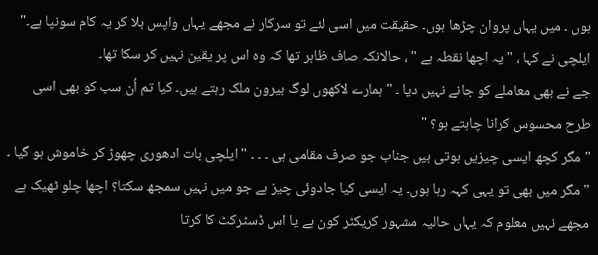ہوں ۔ میں یہاں پروان چڑھا ہوں۔ حقیقت میں اسی لئے تو سرکار نے مجھے یہاں واپس بلا کر یہ کام سونپا ہے۔"
ایلچی نے کہا ، " یہ اچھا نقطہ ہے " ، حالانکہ صاف ظاہر تھا کہ وہ اس پر یقین نہیں کر سکا تھا۔
جے نے بھی معاملے کو جانے نہیں دیا ۔ " ہمارے لاکھوں لوگ بیرون ملک رہتے ہیں۔ کیا تم اُن سب کو بھی اسی طرح محسوس کرانا چاہتے ہو؟ "
" مگر کچھ ایسی چیزیں ہوتی ہیں جناب جو صرف مقامی ہی ۔ ۔ ۔ " ایلچی بات ادھوری چھوڑ کر خاموش ہو گیا ۔
" مگر میں بھی تو یہی کہہ رہا ہوں۔ یہ ایسی کیا جادوئی چیز ہے جو میں نہیں سمجھ سکتا؟ اچھا چلو ٹھیک ہے مجھے نہیں معلوم کہ یہاں حالیہ مشہور کریکٹر کون ہے یا اس ڈسٹرکٹ کا کرتا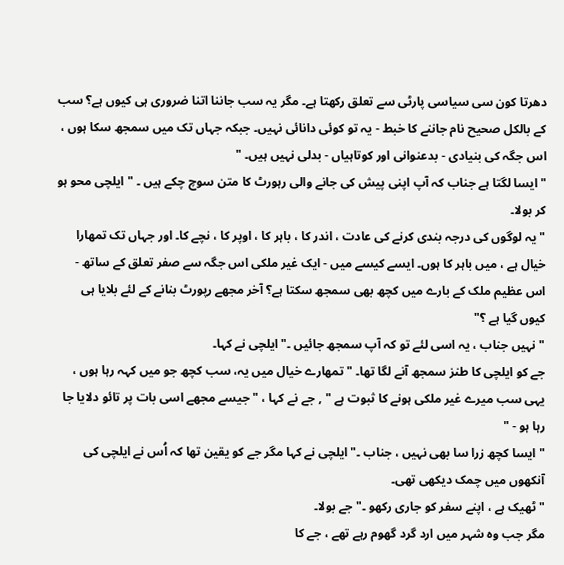دھرتا کون سی سیاسی پارٹی سے تعلق رکھتا ہے۔ مگر یہ سب جاننا اتنا ضروری ہی کیوں ہے؟ سب کے بالکل صحیح نام جاننے کا خبط - یہ تو کوئی دانائی نہیں۔ جبکہ جہاں تک میں سمجھ سکا ہوں ، اس جگہ کی بنیادی - بدعنوانی اور کوتاہیاں - بدلی نہیں ہیں۔ "
" ایسا لگتا ہے جناب کہ آپ اپنی پیش کی جانے والی رہورٹ کا متن سوچ چکے ہیں ۔ " ایلچی محو ہو کر بولا۔
" یہ لوگوں کی درجہ بندی کرنے کی عادت ، اندر کا ، باہر کا ، اوپر کا ، نچے کا۔ اور جہاں تک تمھارا خیال ہے ، میں باہر کا ہوں۔ ایسے کیسے میں - ایک غیر ملکی اس جگہ سے صفر تعلق کے ساتھ - اس عظیم ملک کے بارے میں کچھ بھی سمجھ سکتا ہے؟ آخر مجھے رپورٹ بنانے کے لئے بلایا ہی کیوں گیا ہے ؟"
" نہیں جناب ، یہ اسی لئے تو کہ آپ سمجھ جائیں ۔" ایلچی نے کہا۔
جے کو ایلچی کا طنز سمجھ آنے لگا تھا۔ " تمھارے خیال میں یہ، سب کچھ جو میں کہہ رہا ہوں ، یہی سب میرے غیر ملکی ہونے کا ثبوت ہے " , جے نے کہا ، " جیسے مجھے اسی بات پر تائو دلایا جا رہا ہو - "
" ایسا کچھ زرا سا بھی نہیں ، جناب ۔" ایلچی نے کہا مگر جے کو یقین تھا کہ اُس نے ایلچی کی آنکھوں میں چمک دیکھی تھی۔
" ٹھیک ہے ، اپنے سفر کو جاری رکھو ۔" جے بولا۔
مگر جب وہ شہر میں ارد گرد گھوم رہے تھے ، جے کا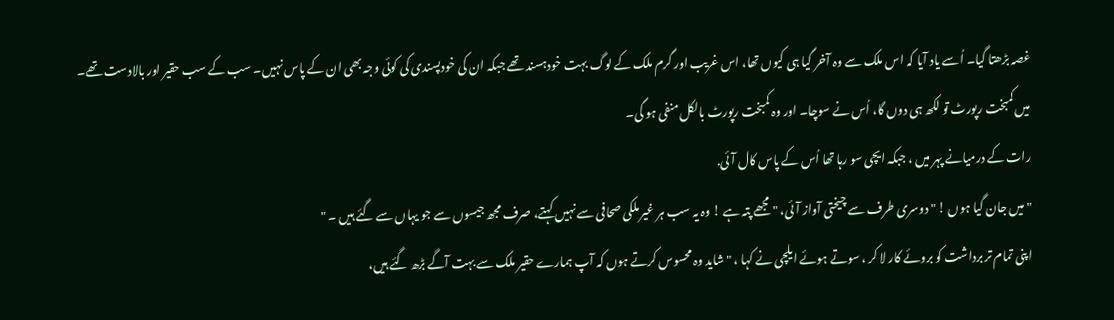غصہ بڑھتا گیا۔ اُسے یاد آیا کہ اس ملک سے وہ آخر گیا ہی کیوں تھا، اس غریب اور گرم ملک کے لوگ بہت خودہسند تھے جبکہ ان کی خودپسندی کی کوئی وجہ بھی ان کے پاس نہیں۔ سب کے سب حقیر اور بالادست تھے۔
میں کمبخت رپورٹ تو لکھ ہی دوں گا، اُس نے سوچا۔ اور وہ کمبخت رپورٹ بالکل منفی ہو گی۔
رات کے درمیانے پہر میں ، جبکہ ایچی سو رہا تھا اُس کے پاس کال آئی.
" میں جان گیا ہوں ! " دوسری طرف سے چیختی آواز آئی، " مجھے پتہ ہے ! وہ یہ سب ہر غیر ملکی صحافی سے نہیں کہتے، صرف مجھ جیسوں سے جو یہاں سے گئے ہیں ۔ "
اپنی تمام تر برداشت کو بروئے کار لا کر ، سوتے ہوئے ایلچی نے کہا ، " شاید وہ محسوس کرتے ہوں کہ آپ ہمارے حقیر ملک سے بہت آگے بڑھ گئے ہیں،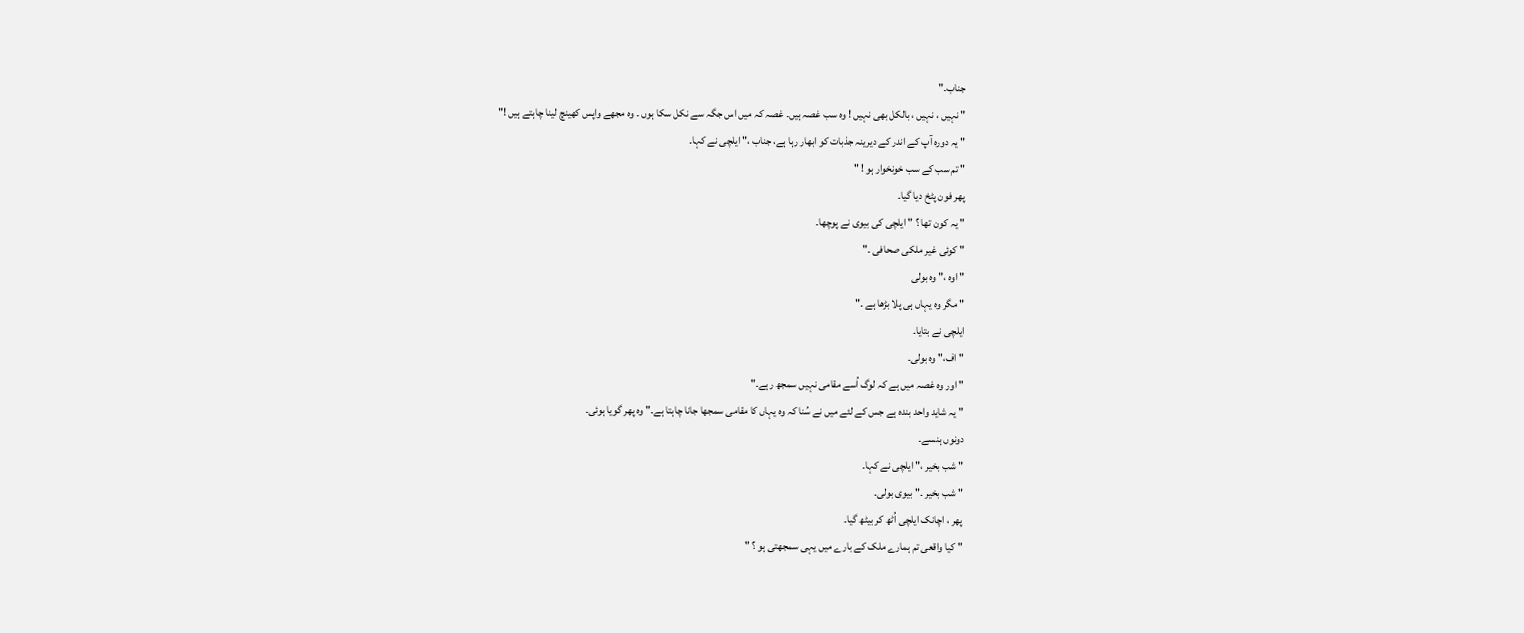جناب۔"
" نہیں ، نہیں ، بالکل بھی نہیں ! وہ سب غصہ ہیں۔ غصہ کہ میں اس جگہ سے نکل سکا ہوں ۔ وہ مجھے واپس کھینچ لینا چاہتے ہیں !"
" یہ دورہ آپ کے اندر کے دیرینہ جذبات کو ابھار رہا ہے، جناب ،" ایلچی نے کہا۔
" تم سب کے سب خونخوار ہو ! "
پھر فون پٹخ دیا گیا۔
" یہ کون تھا ؟ " ایلچی کی بیوی نے پوچھا۔
" کوئی غیر ملکی صحافی ۔"
" اوہ ،" وہ بولی
" مگر وہ یہاں ہی پلا بڑھا ہے ۔"
ایلچی نے بتایا۔
" اف،" وہ بولی۔
" اور وہ غصہ میں ہے کہ لوگ اُسے مقامی نہیں سمجھ رہے۔"
" یہ شاید واحد بندہ ہے جس کے لئے میں نے سُنا کہ وہ یہاں کا مقامی سمجھا جانا چاہتا ہے۔" وہ پھر گویا ہوئی۔
دونوں ہنسے۔
" شب بخیر ،" ایلچی نے کہا۔
" شب بخیر ۔" بیوی بولی۔
پھر ، اچانک ایلچی اُٹھ کر بیٹھ گیا۔
" کیا واقعی تم ہمارے ملک کے بارے میں یہی سمجھتی ہو ؟ "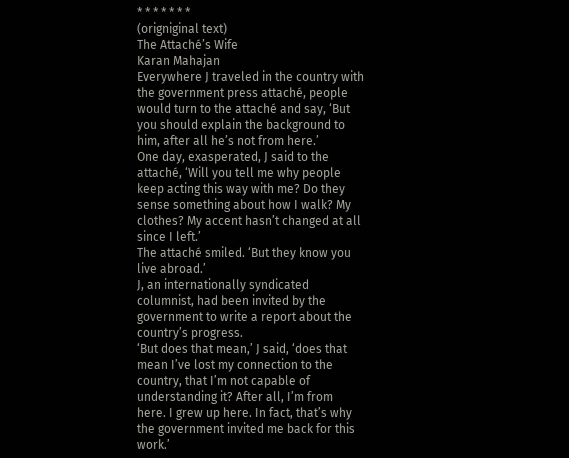* * * * * * *
(origniginal text)
The Attaché’s Wife
Karan Mahajan
Everywhere J traveled in the country with the government press attaché, people would turn to the attaché and say, ‘But you should explain the background to him, after all he’s not from here.’
One day, exasperated, J said to the attaché, ‘Will you tell me why people keep acting this way with me? Do they sense something about how I walk? My clothes? My accent hasn’t changed at all since I left.’
The attaché smiled. ‘But they know you live abroad.’
J, an internationally syndicated columnist, had been invited by the government to write a report about the country’s progress.
‘But does that mean,’ J said, ‘does that mean I’ve lost my connection to the country, that I’m not capable of understanding it? After all, I’m from here. I grew up here. In fact, that’s why the government invited me back for this work.’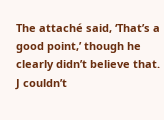The attaché said, ‘That’s a good point,’ though he clearly didn’t believe that.
J couldn’t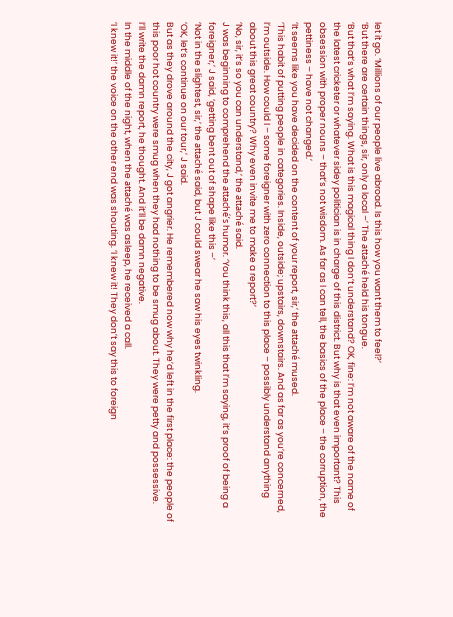let it go. ‘Millions of our people live abroad. Is this how you want them to feel?’
‘But there are certain things, sir, only a local –’ The attaché held his tongue.
‘But that’s what I’m saying. What is this magical thing I don’t understand? OK, fine: I’m not aware of the name of the latest cricketer or whatever sidey politician is in charge of this district. But why is that even important? This obsession with proper nouns – that’s not wisdom. As far as I can tell, the basics of the place – the corruption, the pettiness – have not changed.’
‘It seems like you have decided on the content of your report, sir,’ the attaché mused.
‘This habit of putting people in categories. Inside, outside; upstairs, downstairs. And as far as you’re concerned, I’m outside. How could I – some foreigner with zero connection to this place – possibly understand anything about this great country? Why even invite me to make a report?’
‘No, sir, it’s so you can understand,’ the attaché said.
J was beginning to comprehend the attaché’s humor. ‘You think this, all this that I’m saying, it’s proof of being a foreigner,’ J said, ‘getting bent out of shape like this –’
‘Not in the slightest, sir,’ the attaché said, but J could swear he saw his eyes twinkling.
‘OK, let’s continue on our tour,’ J said.
But as they drove around the city, J got angrier. He remembered now why he’d left in the first place: the people of this poor hot country were smug when they had nothing to be smug about. They were petty and possessive.
I’ll write the damn report, he thought. And it’ll be damn negative.
In the middle of the night, when the attaché was asleep, he received a call.
‘I knew it!’ the voice on the other end was shouting. ‘I knew it! They don’t say this to foreign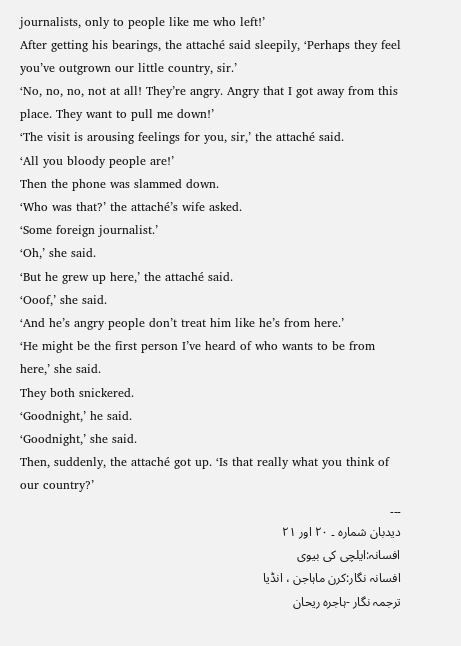journalists, only to people like me who left!’
After getting his bearings, the attaché said sleepily, ‘Perhaps they feel you’ve outgrown our little country, sir.’
‘No, no, no, not at all! They’re angry. Angry that I got away from this place. They want to pull me down!’
‘The visit is arousing feelings for you, sir,’ the attaché said.
‘All you bloody people are!’
Then the phone was slammed down.
‘Who was that?’ the attaché’s wife asked.
‘Some foreign journalist.’
‘Oh,’ she said.
‘But he grew up here,’ the attaché said.
‘Ooof,’ she said.
‘And he’s angry people don’t treat him like he’s from here.’
‘He might be the first person I’ve heard of who wants to be from here,’ she said.
They both snickered.
‘Goodnight,’ he said.
‘Goodnight,’ she said.
Then, suddenly, the attaché got up. ‘Is that really what you think of our country?’
۔۔۔
دیدبان شمارہ ۔ ۲۰ اور ۲۱
افسانہ:ایلچی کی بیوی
افسانہ نگار:کرن ماہاجن ، انڈیا
ترجمہ نگار -ہاجرہ ریحان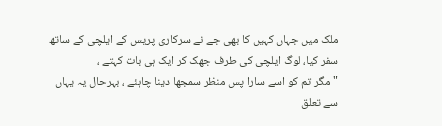ملک میں جہاں کہیں کا بھی جے نے سرکاری پریس کے ایلچی کے ساتھ سفر کیا، لوگ ایلچی کی طرف جھک کر ایک ہی بات کہتے ،
" مگر تم کو اسے سارا پس منظر سمجھا دینا چاہئے ، بہرحال یہ یہاں سے تعلق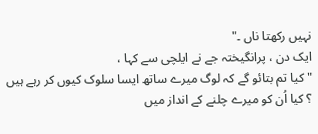نہیں رکھتا ناں ۔"
ایک دن ، پرانگیختہ جے نے ایلچی سے کہا ،
" کیا تم بتائو گے کہ لوگ میرے ساتھ ایسا سلوک کیوں کر رہے ہیں ؟ کیا اُن کو میرے چلنے کے انداز میں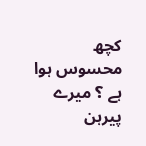کچھ محسوس ہوا ہے ؟ میرے پیرہن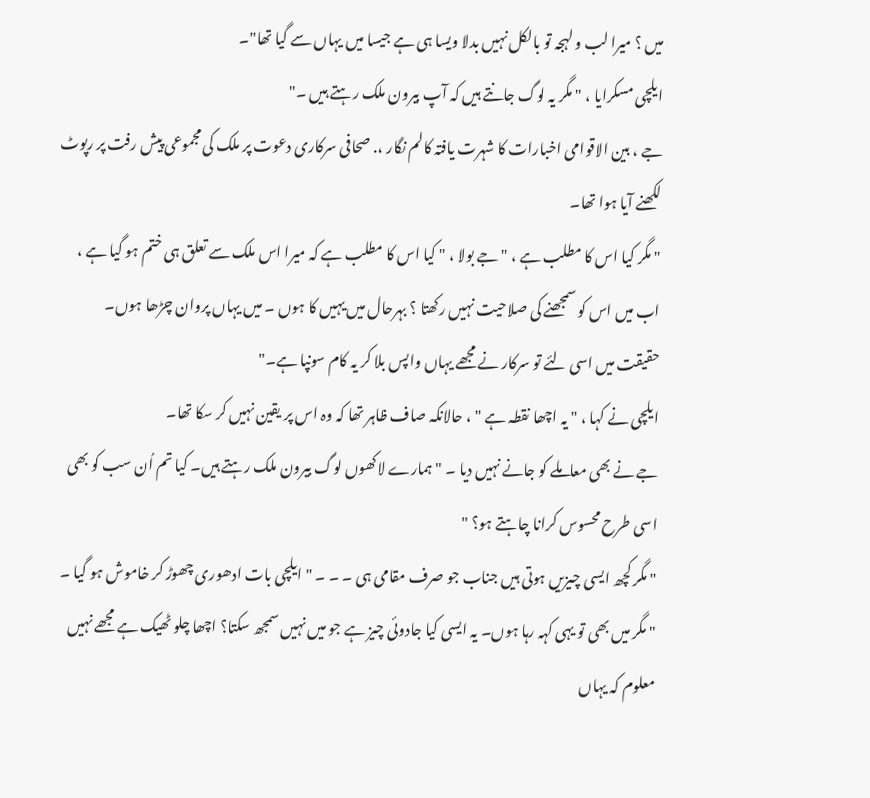میں ؟ میرا لب و لہجہ تو بالکل نہیں بدلا ویسا ہی ہے جیسا میں یہاں سے گیا تھا"۔
ایلچی مسکرایا ، " مگر یہ لوگ جانتے ہیں کہ آپ بیرون ملک رہتے ہیں ۔"
جے ، بین الاقوامی اخبارات کا شہرت یافتہ کالم نگار ،. صحافی سرکاری دعوت پر ملک کی مجموعی پیش رفت پر رپوٹ لکھنے آیا ہوا تھا۔
" مگر کیا اس کا مطلب ہے ، " جے بولا ، " کیا اس کا مطلب ہے کہ میرا اس ملک سے تعلق ہی ختم ہو گیا ہے ، اب میں اس کو سمجھنے کی صلاحیت نہیں رکھتا ؟ بہرحال میں یہیں کا ہوں ۔ میں یہاں پروان چڑھا ہوں۔ حقیقت میں اسی لئے تو سرکار نے مجھے یہاں واپس بلا کر یہ کام سونپا ہے۔"
ایلچی نے کہا ، " یہ اچھا نقطہ ہے " ، حالانکہ صاف ظاہر تھا کہ وہ اس پر یقین نہیں کر سکا تھا۔
جے نے بھی معاملے کو جانے نہیں دیا ۔ " ہمارے لاکھوں لوگ بیرون ملک رہتے ہیں۔ کیا تم اُن سب کو بھی اسی طرح محسوس کرانا چاہتے ہو؟ "
" مگر کچھ ایسی چیزیں ہوتی ہیں جناب جو صرف مقامی ہی ۔ ۔ ۔ " ایلچی بات ادھوری چھوڑ کر خاموش ہو گیا ۔
" مگر میں بھی تو یہی کہہ رہا ہوں۔ یہ ایسی کیا جادوئی چیز ہے جو میں نہیں سمجھ سکتا؟ اچھا چلو ٹھیک ہے مجھے نہیں معلوم کہ یہاں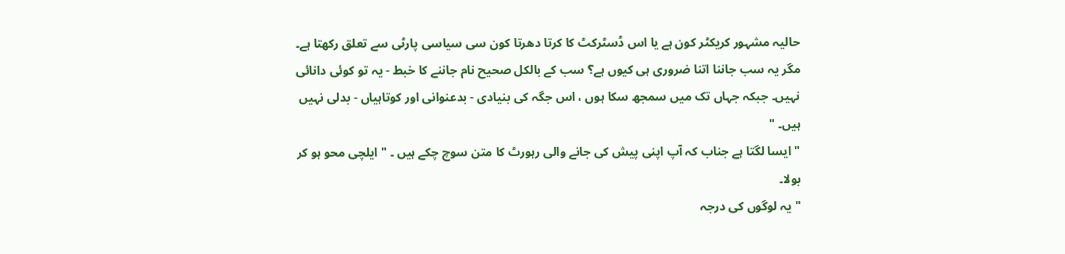حالیہ مشہور کریکٹر کون ہے یا اس ڈسٹرکٹ کا کرتا دھرتا کون سی سیاسی پارٹی سے تعلق رکھتا ہے۔ مگر یہ سب جاننا اتنا ضروری ہی کیوں ہے؟ سب کے بالکل صحیح نام جاننے کا خبط - یہ تو کوئی دانائی نہیں۔ جبکہ جہاں تک میں سمجھ سکا ہوں ، اس جگہ کی بنیادی - بدعنوانی اور کوتاہیاں - بدلی نہیں ہیں۔ "
" ایسا لگتا ہے جناب کہ آپ اپنی پیش کی جانے والی رہورٹ کا متن سوچ چکے ہیں ۔ " ایلچی محو ہو کر بولا۔
" یہ لوگوں کی درجہ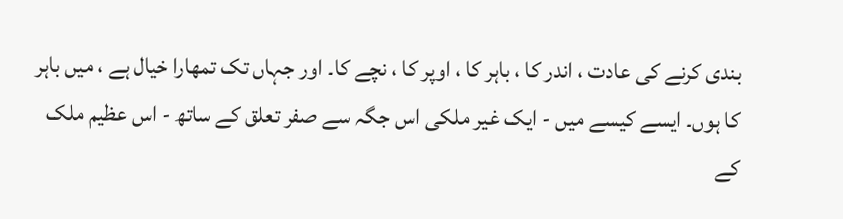بندی کرنے کی عادت ، اندر کا ، باہر کا ، اوپر کا ، نچے کا۔ اور جہاں تک تمھارا خیال ہے ، میں باہر کا ہوں۔ ایسے کیسے میں - ایک غیر ملکی اس جگہ سے صفر تعلق کے ساتھ - اس عظیم ملک کے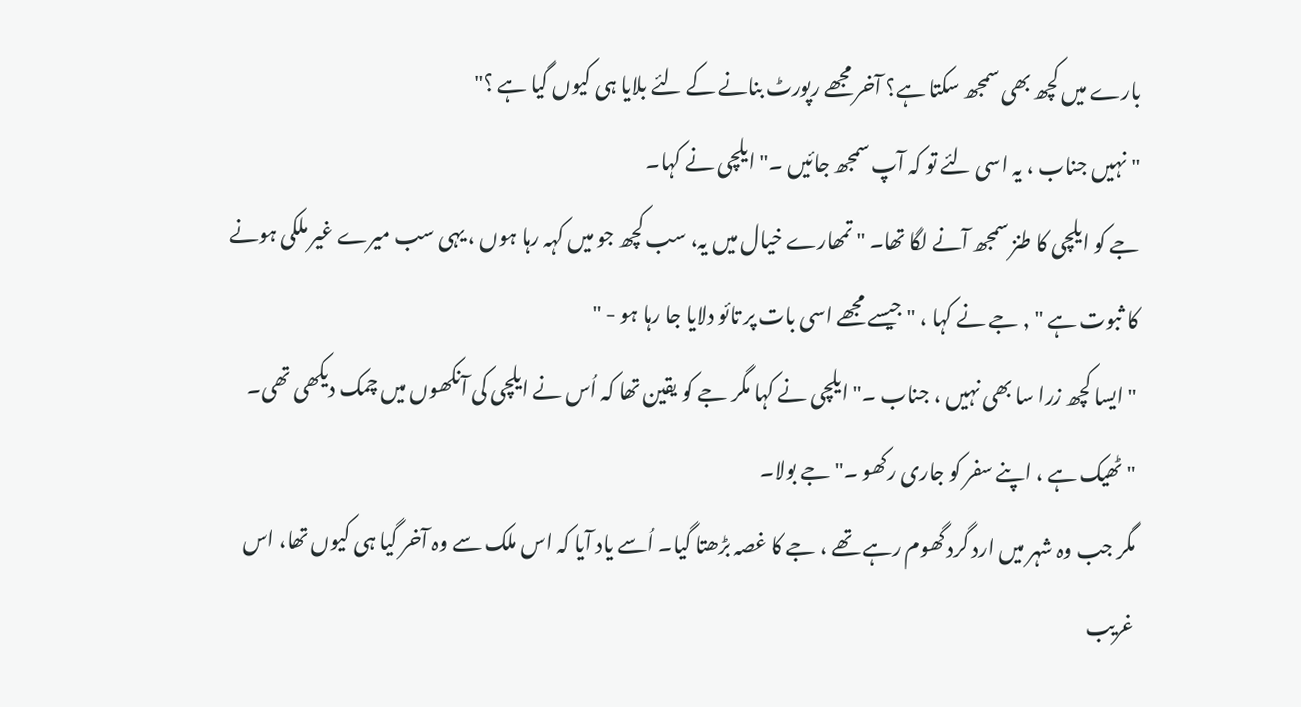بارے میں کچھ بھی سمجھ سکتا ہے؟ آخر مجھے رپورٹ بنانے کے لئے بلایا ہی کیوں گیا ہے ؟"
" نہیں جناب ، یہ اسی لئے تو کہ آپ سمجھ جائیں ۔" ایلچی نے کہا۔
جے کو ایلچی کا طنز سمجھ آنے لگا تھا۔ " تمھارے خیال میں یہ، سب کچھ جو میں کہہ رہا ہوں ، یہی سب میرے غیر ملکی ہونے کا ثبوت ہے " , جے نے کہا ، " جیسے مجھے اسی بات پر تائو دلایا جا رہا ہو - "
" ایسا کچھ زرا سا بھی نہیں ، جناب ۔" ایلچی نے کہا مگر جے کو یقین تھا کہ اُس نے ایلچی کی آنکھوں میں چمک دیکھی تھی۔
" ٹھیک ہے ، اپنے سفر کو جاری رکھو ۔" جے بولا۔
مگر جب وہ شہر میں ارد گرد گھوم رہے تھے ، جے کا غصہ بڑھتا گیا۔ اُسے یاد آیا کہ اس ملک سے وہ آخر گیا ہی کیوں تھا، اس غریب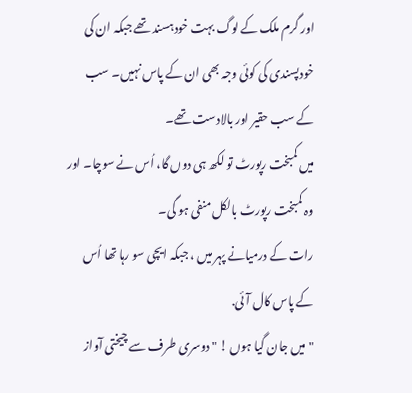اور گرم ملک کے لوگ بہت خودہسند تھے جبکہ ان کی خودپسندی کی کوئی وجہ بھی ان کے پاس نہیں۔ سب کے سب حقیر اور بالادست تھے۔
میں کمبخت رپورٹ تو لکھ ہی دوں گا، اُس نے سوچا۔ اور وہ کمبخت رپورٹ بالکل منفی ہو گی۔
رات کے درمیانے پہر میں ، جبکہ ایچی سو رہا تھا اُس کے پاس کال آئی.
" میں جان گیا ہوں ! " دوسری طرف سے چیختی آواز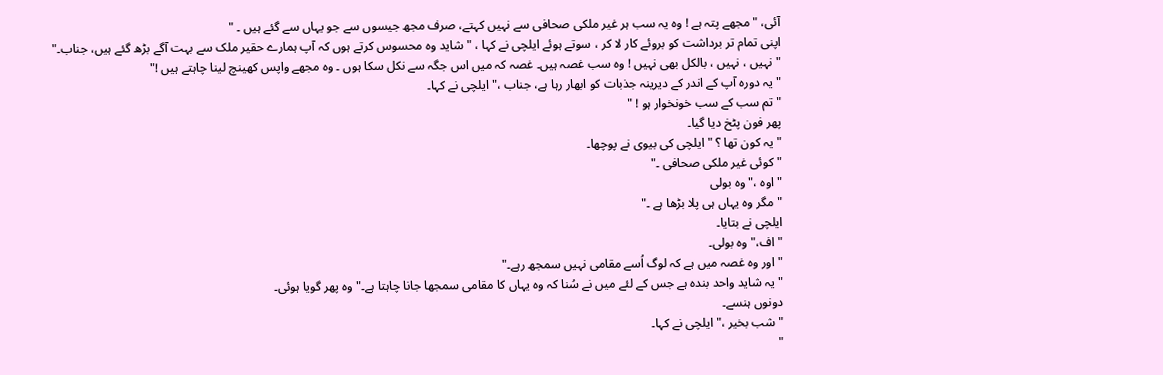آئی، " مجھے پتہ ہے ! وہ یہ سب ہر غیر ملکی صحافی سے نہیں کہتے، صرف مجھ جیسوں سے جو یہاں سے گئے ہیں ۔ "
اپنی تمام تر برداشت کو بروئے کار لا کر ، سوتے ہوئے ایلچی نے کہا ، " شاید وہ محسوس کرتے ہوں کہ آپ ہمارے حقیر ملک سے بہت آگے بڑھ گئے ہیں، جناب۔"
" نہیں ، نہیں ، بالکل بھی نہیں ! وہ سب غصہ ہیں۔ غصہ کہ میں اس جگہ سے نکل سکا ہوں ۔ وہ مجھے واپس کھینچ لینا چاہتے ہیں !"
" یہ دورہ آپ کے اندر کے دیرینہ جذبات کو ابھار رہا ہے، جناب ،" ایلچی نے کہا۔
" تم سب کے سب خونخوار ہو ! "
پھر فون پٹخ دیا گیا۔
" یہ کون تھا ؟ " ایلچی کی بیوی نے پوچھا۔
" کوئی غیر ملکی صحافی ۔"
" اوہ ،" وہ بولی
" مگر وہ یہاں ہی پلا بڑھا ہے ۔"
ایلچی نے بتایا۔
" اف،" وہ بولی۔
" اور وہ غصہ میں ہے کہ لوگ اُسے مقامی نہیں سمجھ رہے۔"
" یہ شاید واحد بندہ ہے جس کے لئے میں نے سُنا کہ وہ یہاں کا مقامی سمجھا جانا چاہتا ہے۔" وہ پھر گویا ہوئی۔
دونوں ہنسے۔
" شب بخیر ،" ایلچی نے کہا۔
"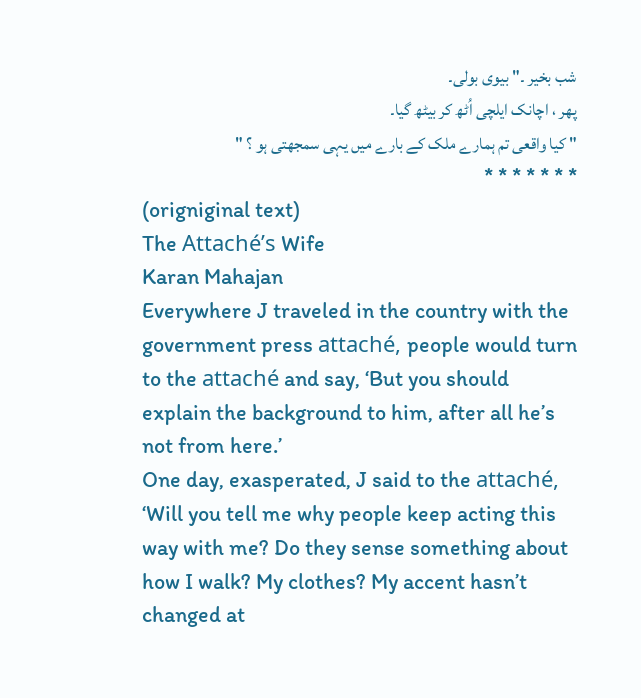شب بخیر ۔" بیوی بولی۔
پھر ، اچانک ایلچی اُٹھ کر بیٹھ گیا۔
" کیا واقعی تم ہمارے ملک کے بارے میں یہی سمجھتی ہو ؟ "
* * * * * * *
(origniginal text)
The Attaché’s Wife
Karan Mahajan
Everywhere J traveled in the country with the government press attaché, people would turn to the attaché and say, ‘But you should explain the background to him, after all he’s not from here.’
One day, exasperated, J said to the attaché, ‘Will you tell me why people keep acting this way with me? Do they sense something about how I walk? My clothes? My accent hasn’t changed at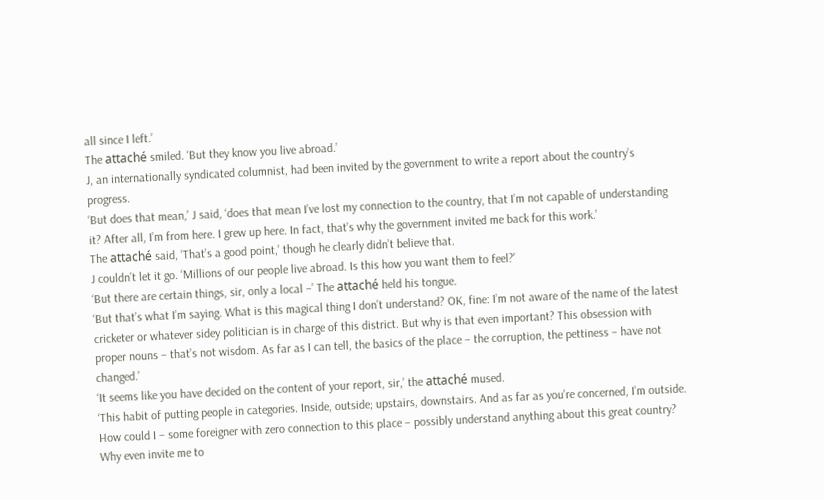all since I left.’
The attaché smiled. ‘But they know you live abroad.’
J, an internationally syndicated columnist, had been invited by the government to write a report about the country’s progress.
‘But does that mean,’ J said, ‘does that mean I’ve lost my connection to the country, that I’m not capable of understanding it? After all, I’m from here. I grew up here. In fact, that’s why the government invited me back for this work.’
The attaché said, ‘That’s a good point,’ though he clearly didn’t believe that.
J couldn’t let it go. ‘Millions of our people live abroad. Is this how you want them to feel?’
‘But there are certain things, sir, only a local –’ The attaché held his tongue.
‘But that’s what I’m saying. What is this magical thing I don’t understand? OK, fine: I’m not aware of the name of the latest cricketer or whatever sidey politician is in charge of this district. But why is that even important? This obsession with proper nouns – that’s not wisdom. As far as I can tell, the basics of the place – the corruption, the pettiness – have not changed.’
‘It seems like you have decided on the content of your report, sir,’ the attaché mused.
‘This habit of putting people in categories. Inside, outside; upstairs, downstairs. And as far as you’re concerned, I’m outside. How could I – some foreigner with zero connection to this place – possibly understand anything about this great country? Why even invite me to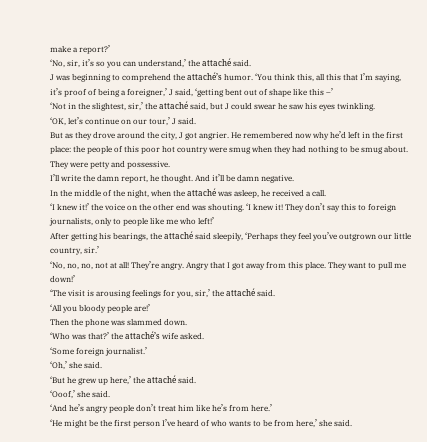make a report?’
‘No, sir, it’s so you can understand,’ the attaché said.
J was beginning to comprehend the attaché’s humor. ‘You think this, all this that I’m saying, it’s proof of being a foreigner,’ J said, ‘getting bent out of shape like this –’
‘Not in the slightest, sir,’ the attaché said, but J could swear he saw his eyes twinkling.
‘OK, let’s continue on our tour,’ J said.
But as they drove around the city, J got angrier. He remembered now why he’d left in the first place: the people of this poor hot country were smug when they had nothing to be smug about. They were petty and possessive.
I’ll write the damn report, he thought. And it’ll be damn negative.
In the middle of the night, when the attaché was asleep, he received a call.
‘I knew it!’ the voice on the other end was shouting. ‘I knew it! They don’t say this to foreign journalists, only to people like me who left!’
After getting his bearings, the attaché said sleepily, ‘Perhaps they feel you’ve outgrown our little country, sir.’
‘No, no, no, not at all! They’re angry. Angry that I got away from this place. They want to pull me down!’
‘The visit is arousing feelings for you, sir,’ the attaché said.
‘All you bloody people are!’
Then the phone was slammed down.
‘Who was that?’ the attaché’s wife asked.
‘Some foreign journalist.’
‘Oh,’ she said.
‘But he grew up here,’ the attaché said.
‘Ooof,’ she said.
‘And he’s angry people don’t treat him like he’s from here.’
‘He might be the first person I’ve heard of who wants to be from here,’ she said.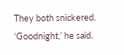They both snickered.
‘Goodnight,’ he said.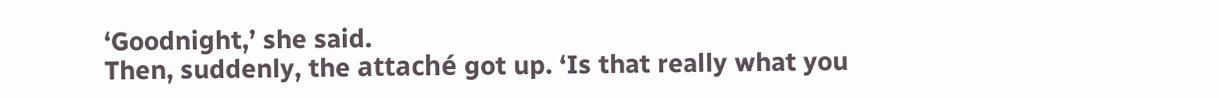‘Goodnight,’ she said.
Then, suddenly, the attaché got up. ‘Is that really what you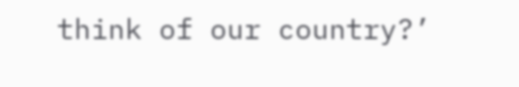think of our country?’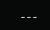۔۔۔